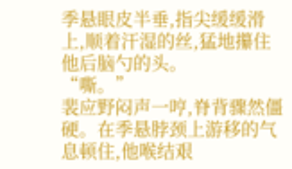季悬眼皮半垂,指尖缓缓滑上,顺着汗湿的丝,猛地攥住他后脑勺的头。
“嘶。”
裴应野闷声一哼,脊背骤然僵硬。在季悬脖颈上游移的气息顿住,他喉结艰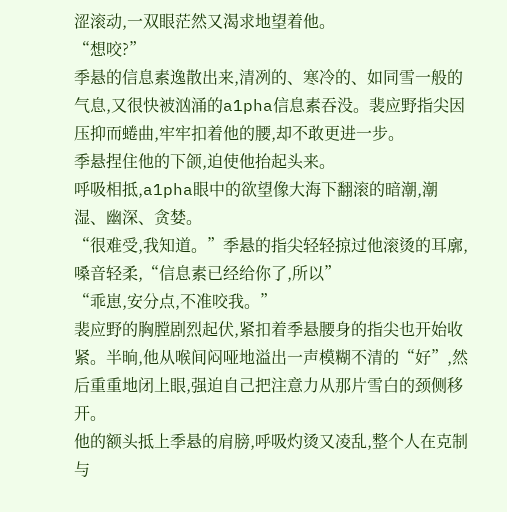涩滚动,一双眼茫然又渴求地望着他。
“想咬?”
季悬的信息素逸散出来,清冽的、寒冷的、如同雪一般的气息,又很快被汹涌的a1pha信息素吞没。裴应野指尖因压抑而蜷曲,牢牢扣着他的腰,却不敢更进一步。
季悬捏住他的下颌,迫使他抬起头来。
呼吸相抵,a1pha眼中的欲望像大海下翻滚的暗潮,潮湿、幽深、贪婪。
“很难受,我知道。”季悬的指尖轻轻掠过他滚烫的耳廓,嗓音轻柔,“信息素已经给你了,所以”
“乖崽,安分点,不准咬我。”
裴应野的胸膛剧烈起伏,紧扣着季悬腰身的指尖也开始收紧。半晌,他从喉间闷哑地溢出一声模糊不清的“好”,然后重重地闭上眼,强迫自己把注意力从那片雪白的颈侧移开。
他的额头抵上季悬的肩膀,呼吸灼烫又凌乱,整个人在克制与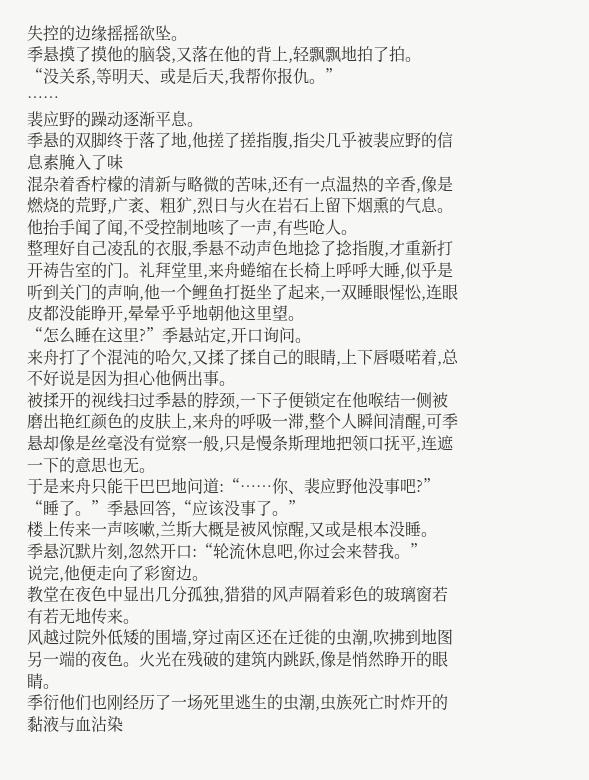失控的边缘摇摇欲坠。
季悬摸了摸他的脑袋,又落在他的背上,轻飘飘地拍了拍。
“没关系,等明天、或是后天,我帮你报仇。”
……
裴应野的躁动逐渐平息。
季悬的双脚终于落了地,他搓了搓指腹,指尖几乎被裴应野的信息素腌入了味
混杂着香柠檬的清新与略微的苦味,还有一点温热的辛香,像是燃烧的荒野,广袤、粗犷,烈日与火在岩石上留下烟熏的气息。
他抬手闻了闻,不受控制地咳了一声,有些呛人。
整理好自己凌乱的衣服,季悬不动声色地捻了捻指腹,才重新打开祷告室的门。礼拜堂里,来舟蜷缩在长椅上呼呼大睡,似乎是听到关门的声响,他一个鲤鱼打挺坐了起来,一双睡眼惺忪,连眼皮都没能睁开,晕晕乎乎地朝他这里望。
“怎么睡在这里?”季悬站定,开口询问。
来舟打了个混沌的哈欠,又揉了揉自己的眼睛,上下唇嗫喏着,总不好说是因为担心他俩出事。
被揉开的视线扫过季悬的脖颈,一下子便锁定在他喉结一侧被磨出艳红颜色的皮肤上,来舟的呼吸一滞,整个人瞬间清醒,可季悬却像是丝毫没有觉察一般,只是慢条斯理地把领口抚平,连遮一下的意思也无。
于是来舟只能干巴巴地问道:“……你、裴应野他没事吧?”
“睡了。”季悬回答,“应该没事了。”
楼上传来一声咳嗽,兰斯大概是被风惊醒,又或是根本没睡。
季悬沉默片刻,忽然开口:“轮流休息吧,你过会来替我。”
说完,他便走向了彩窗边。
教堂在夜色中显出几分孤独,猎猎的风声隔着彩色的玻璃窗若有若无地传来。
风越过院外低矮的围墙,穿过南区还在迁徙的虫潮,吹拂到地图另一端的夜色。火光在残破的建筑内跳跃,像是悄然睁开的眼睛。
季衍他们也刚经历了一场死里逃生的虫潮,虫族死亡时炸开的黏液与血沾染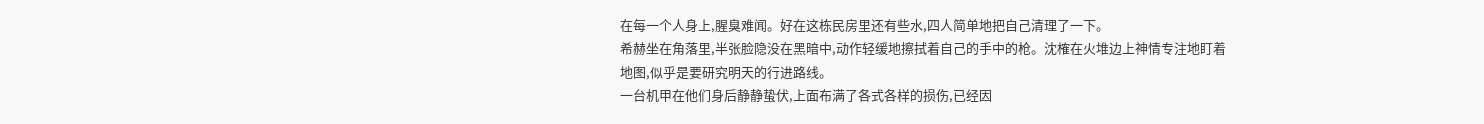在每一个人身上,腥臭难闻。好在这栋民房里还有些水,四人简单地把自己清理了一下。
希赫坐在角落里,半张脸隐没在黑暗中,动作轻缓地擦拭着自己的手中的枪。沈榷在火堆边上神情专注地盯着地图,似乎是要研究明天的行进路线。
一台机甲在他们身后静静蛰伏,上面布满了各式各样的损伤,已经因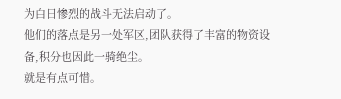为白日惨烈的战斗无法启动了。
他们的落点是另一处军区,团队获得了丰富的物资设备,积分也因此一骑绝尘。
就是有点可惜。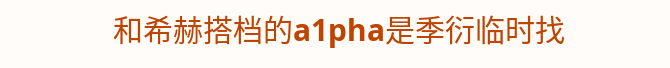和希赫搭档的a1pha是季衍临时找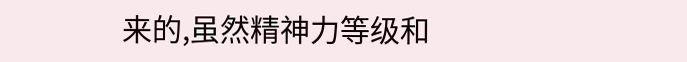来的,虽然精神力等级和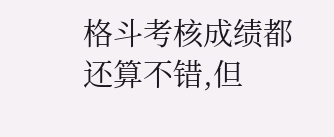格斗考核成绩都还算不错,但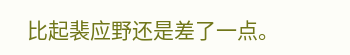比起裴应野还是差了一点。